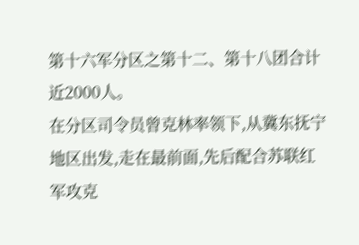第十六军分区之第十二、第十八团合计近2000人。
在分区司令员曾克林率领下,从冀东抚宁地区出发,走在最前面,先后配合苏联红军攻克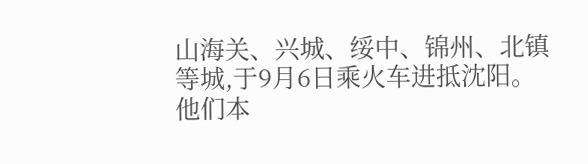山海关、兴城、绥中、锦州、北镇等城,于9月6日乘火车进抵沈阳。
他们本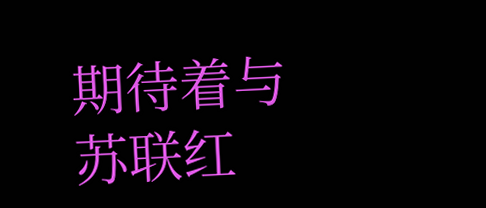期待着与苏联红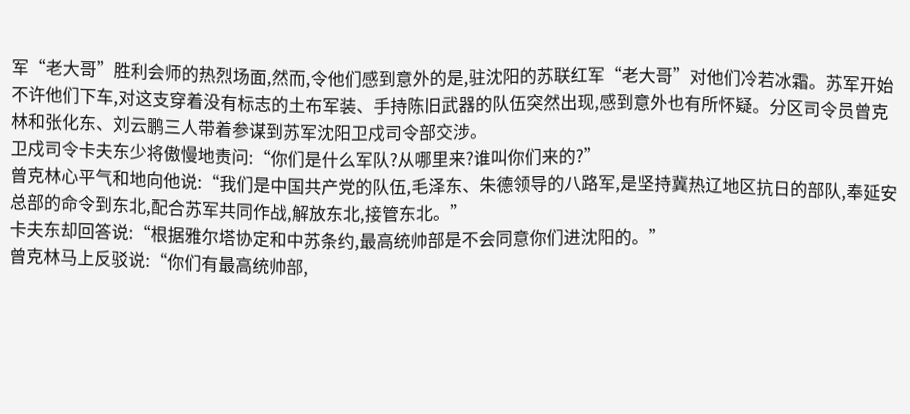军“老大哥”胜利会师的热烈场面,然而,令他们感到意外的是,驻沈阳的苏联红军“老大哥”对他们冷若冰霜。苏军开始不许他们下车,对这支穿着没有标志的土布军装、手持陈旧武器的队伍突然出现,感到意外也有所怀疑。分区司令员曾克林和张化东、刘云鹏三人带着参谋到苏军沈阳卫戍司令部交涉。
卫戍司令卡夫东少将傲慢地责问:“你们是什么军队?从哪里来?谁叫你们来的?”
曾克林心平气和地向他说:“我们是中国共产党的队伍,毛泽东、朱德领导的八路军,是坚持冀热辽地区抗日的部队,奉延安总部的命令到东北,配合苏军共同作战,解放东北,接管东北。”
卡夫东却回答说:“根据雅尔塔协定和中苏条约,最高统帅部是不会同意你们进沈阳的。”
曾克林马上反驳说:“你们有最高统帅部,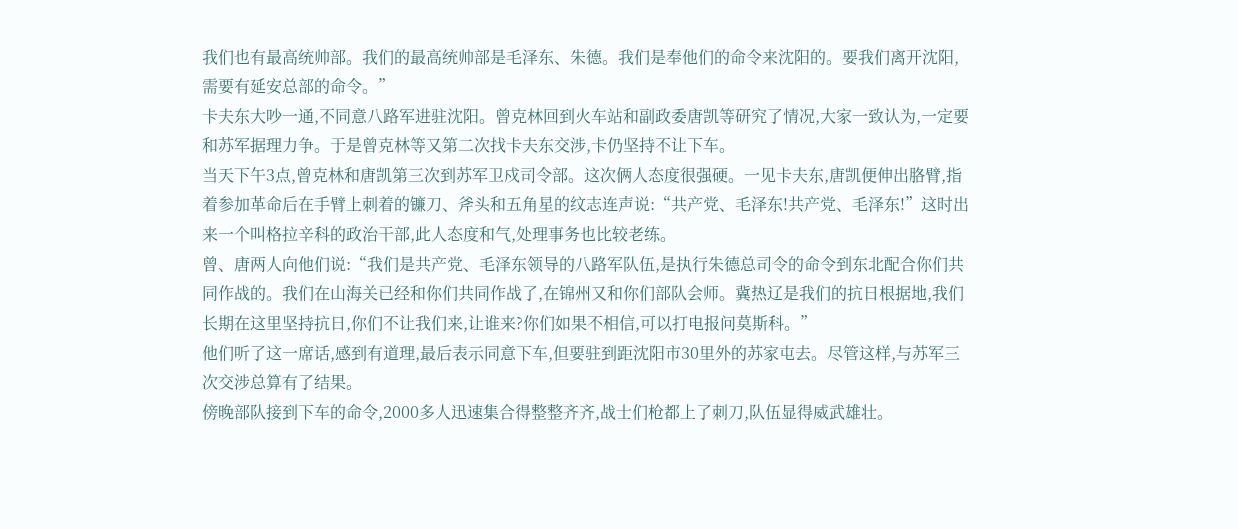我们也有最高统帅部。我们的最高统帅部是毛泽东、朱德。我们是奉他们的命令来沈阳的。要我们离开沈阳,需要有延安总部的命令。”
卡夫东大吵一通,不同意八路军进驻沈阳。曾克林回到火车站和副政委唐凯等研究了情况,大家一致认为,一定要和苏军据理力争。于是曾克林等又第二次找卡夫东交涉,卡仍坚持不让下车。
当天下午3点,曾克林和唐凯第三次到苏军卫戍司令部。这次俩人态度很强硬。一见卡夫东,唐凯便伸出胳臂,指着参加革命后在手臂上刺着的镰刀、斧头和五角星的纹志连声说:“共产党、毛泽东!共产党、毛泽东!”这时出来一个叫格拉辛科的政治干部,此人态度和气,处理事务也比较老练。
曾、唐两人向他们说:“我们是共产党、毛泽东领导的八路军队伍,是执行朱德总司令的命令到东北配合你们共同作战的。我们在山海关已经和你们共同作战了,在锦州又和你们部队会师。冀热辽是我们的抗日根据地,我们长期在这里坚持抗日,你们不让我们来,让谁来?你们如果不相信,可以打电报问莫斯科。”
他们听了这一席话,感到有道理,最后表示同意下车,但要驻到距沈阳市30里外的苏家屯去。尽管这样,与苏军三次交涉总算有了结果。
傍晚部队接到下车的命令,2000多人迅速集合得整整齐齐,战士们枪都上了刺刀,队伍显得威武雄壮。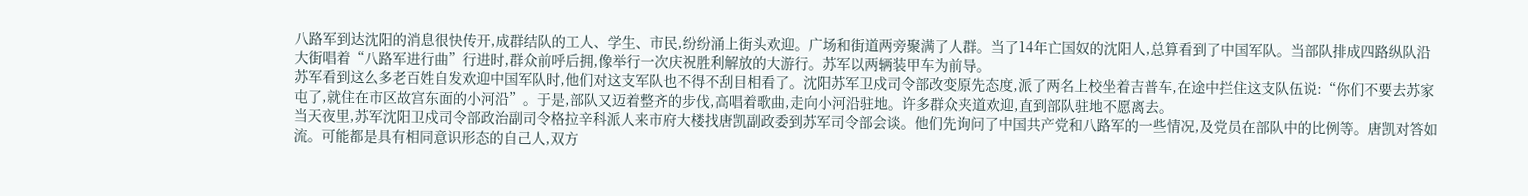八路军到达沈阳的消息很快传开,成群结队的工人、学生、市民,纷纷涌上街头欢迎。广场和街道两旁聚满了人群。当了14年亡国奴的沈阳人,总算看到了中国军队。当部队排成四路纵队沿大街唱着“八路军进行曲”行进时,群众前呼后拥,像举行一次庆祝胜利解放的大游行。苏军以两辆装甲车为前导。
苏军看到这么多老百姓自发欢迎中国军队时,他们对这支军队也不得不刮目相看了。沈阳苏军卫戍司令部改变原先态度,派了两名上校坐着吉普车,在途中拦住这支队伍说:“你们不要去苏家屯了,就住在市区故宫东面的小河沿”。于是,部队又迈着整齐的步伐,高唱着歌曲,走向小河沿驻地。许多群众夹道欢迎,直到部队驻地不愿离去。
当天夜里,苏军沈阳卫戍司令部政治副司令格拉辛科派人来市府大楼找唐凯副政委到苏军司令部会谈。他们先询问了中国共产党和八路军的一些情况,及党员在部队中的比例等。唐凯对答如流。可能都是具有相同意识形态的自己人,双方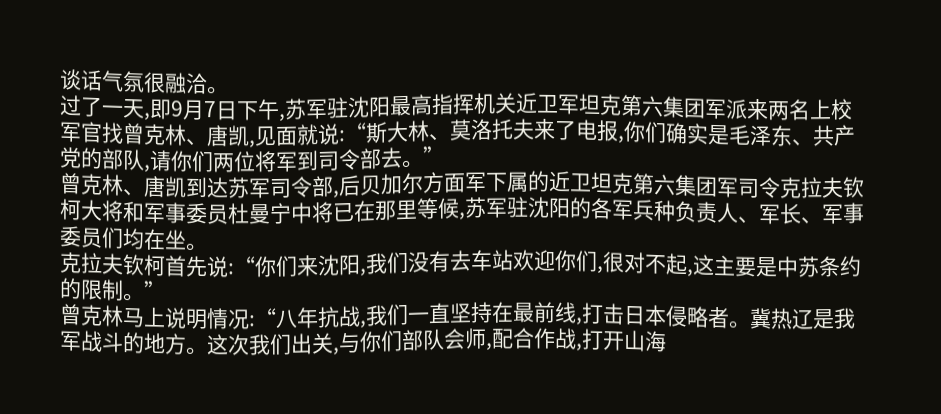谈话气氛很融洽。
过了一天,即9月7日下午,苏军驻沈阳最高指挥机关近卫军坦克第六集团军派来两名上校军官找曾克林、唐凯,见面就说:“斯大林、莫洛托夫来了电报,你们确实是毛泽东、共产党的部队,请你们两位将军到司令部去。”
曾克林、唐凯到达苏军司令部,后贝加尔方面军下属的近卫坦克第六集团军司令克拉夫钦柯大将和军事委员杜曼宁中将已在那里等候,苏军驻沈阳的各军兵种负责人、军长、军事委员们均在坐。
克拉夫钦柯首先说:“你们来沈阳,我们没有去车站欢迎你们,很对不起,这主要是中苏条约的限制。”
曾克林马上说明情况:“八年抗战,我们一直坚持在最前线,打击日本侵略者。冀热辽是我军战斗的地方。这次我们出关,与你们部队会师,配合作战,打开山海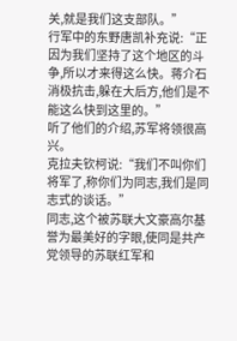关,就是我们这支部队。”
行军中的东野唐凯补充说:“正因为我们坚持了这个地区的斗争,所以才来得这么快。蒋介石消极抗击,躲在大后方,他们是不能这么快到这里的。”
听了他们的介绍,苏军将领很高兴。
克拉夫钦柯说:“我们不叫你们将军了,称你们为同志,我们是同志式的谈话。”
同志,这个被苏联大文豪高尔基誉为最美好的字眼,使同是共产党领导的苏联红军和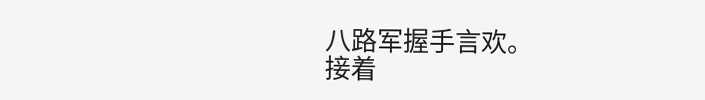八路军握手言欢。
接着